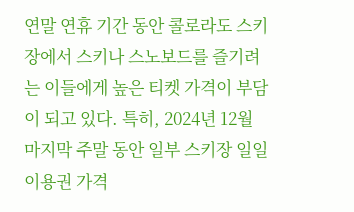연말 연휴 기간 동안 콜로라도 스키장에서 스키나 스노보드를 즐기려는 이들에게 높은 티켓 가격이 부담이 되고 있다. 특히, 2024년 12월 마지막 주말 동안 일부 스키장 일일 이용권 가격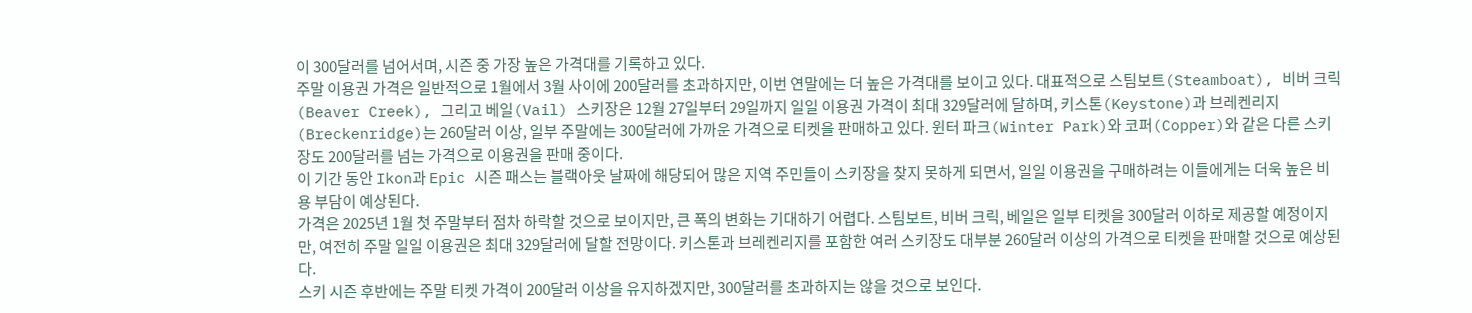이 300달러를 넘어서며, 시즌 중 가장 높은 가격대를 기록하고 있다.
주말 이용권 가격은 일반적으로 1월에서 3월 사이에 200달러를 초과하지만, 이번 연말에는 더 높은 가격대를 보이고 있다. 대표적으로 스팀보트(Steamboat), 비버 크릭(Beaver Creek), 그리고 베일(Vail) 스키장은 12월 27일부터 29일까지 일일 이용권 가격이 최대 329달러에 달하며, 키스톤(Keystone)과 브레켄리지(Breckenridge)는 260달러 이상, 일부 주말에는 300달러에 가까운 가격으로 티켓을 판매하고 있다. 윈터 파크(Winter Park)와 코퍼(Copper)와 같은 다른 스키장도 200달러를 넘는 가격으로 이용권을 판매 중이다.
이 기간 동안 Ikon과 Epic 시즌 패스는 블랙아웃 날짜에 해당되어 많은 지역 주민들이 스키장을 찾지 못하게 되면서, 일일 이용권을 구매하려는 이들에게는 더욱 높은 비용 부담이 예상된다.
가격은 2025년 1월 첫 주말부터 점차 하락할 것으로 보이지만, 큰 폭의 변화는 기대하기 어렵다. 스팀보트, 비버 크릭, 베일은 일부 티켓을 300달러 이하로 제공할 예정이지만, 여전히 주말 일일 이용권은 최대 329달러에 달할 전망이다. 키스톤과 브레켄리지를 포함한 여러 스키장도 대부분 260달러 이상의 가격으로 티켓을 판매할 것으로 예상된다.
스키 시즌 후반에는 주말 티켓 가격이 200달러 이상을 유지하겠지만, 300달러를 초과하지는 않을 것으로 보인다.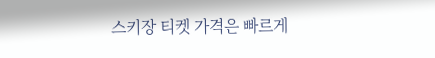스키장 티켓 가격은 빠르게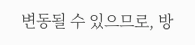변동될 수 있으므로, 방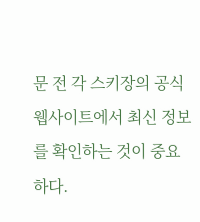문 전 각 스키장의 공식 웹사이트에서 최신 정보를 확인하는 것이 중요하다.